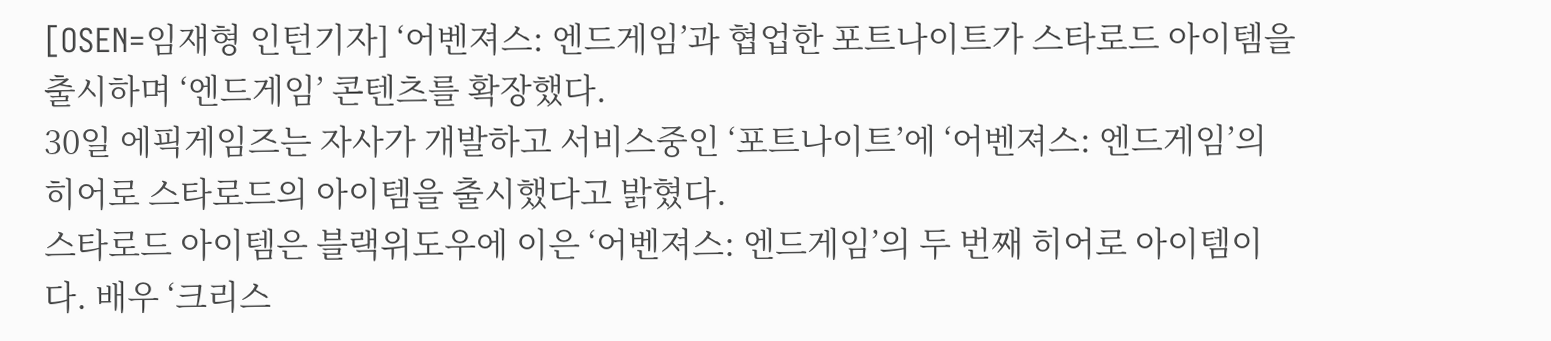[OSEN=임재형 인턴기자] ‘어벤져스: 엔드게임’과 협업한 포트나이트가 스타로드 아이템을 출시하며 ‘엔드게임’ 콘텐츠를 확장했다.
30일 에픽게임즈는 자사가 개발하고 서비스중인 ‘포트나이트’에 ‘어벤져스: 엔드게임’의 히어로 스타로드의 아이템을 출시했다고 밝혔다.
스타로드 아이템은 블랙위도우에 이은 ‘어벤져스: 엔드게임’의 두 번째 히어로 아이템이다. 배우 ‘크리스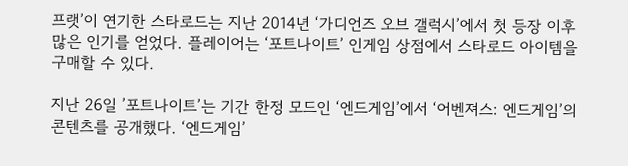프랫’이 연기한 스타로드는 지난 2014년 ‘가디언즈 오브 갤럭시’에서 첫 등장 이후 많은 인기를 얻었다. 플레이어는 ‘포트나이트’ 인게임 상점에서 스타로드 아이템을 구매할 수 있다.

지난 26일 ’포트나이트’는 기간 한정 모드인 ‘엔드게임’에서 ‘어벤져스: 엔드게임’의 콘텐츠를 공개했다. ‘엔드게임’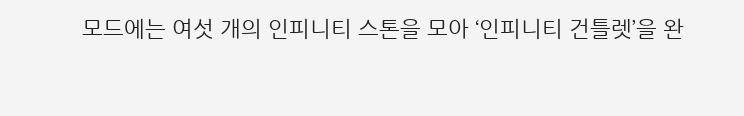모드에는 여섯 개의 인피니티 스톤을 모아 ‘인피니티 건틀렛’을 완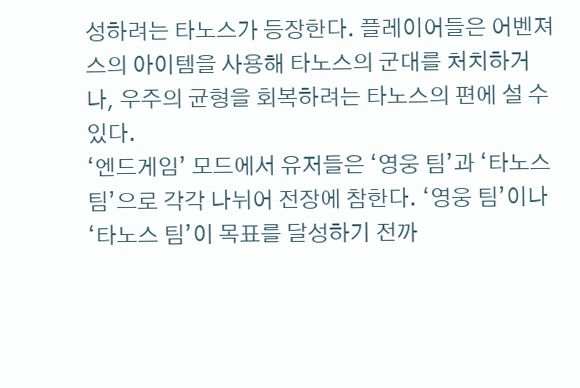성하려는 타노스가 등장한다. 플레이어들은 어벤져스의 아이템을 사용해 타노스의 군대를 처치하거나, 우주의 균형을 회복하려는 타노스의 편에 설 수 있다.
‘엔드게임’ 모드에서 유저들은 ‘영웅 팀’과 ‘타노스 팀’으로 각각 나뉘어 전장에 참한다. ‘영웅 팀’이나 ‘타노스 팀’이 목표를 달성하기 전까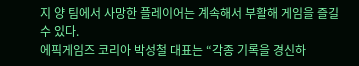지 양 팀에서 사망한 플레이어는 계속해서 부활해 게임을 즐길 수 있다.
에픽게임즈 코리아 박성철 대표는 “각종 기록을 경신하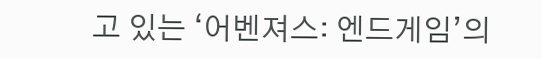고 있는 ‘어벤져스: 엔드게임’의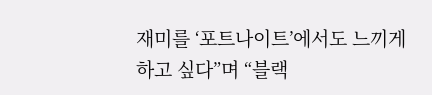재미를 ‘포트나이트’에서도 느끼게 하고 싶다”며 “블랙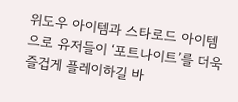위도우 아이템과 스타로드 아이템으로 유저들이 ‘포트나이트’를 더욱 즐겁게 플레이하길 바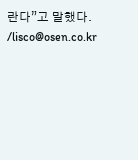란다”고 말했다. /lisco@osen.co.kr